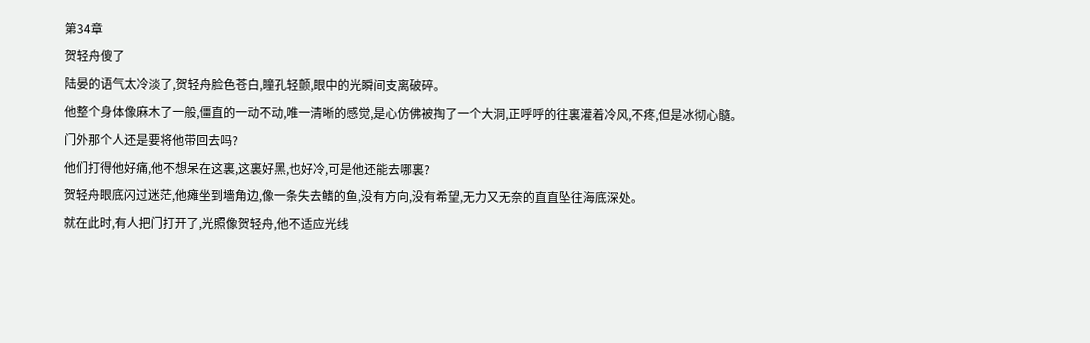第34章
贺轻舟傻了
陆晏的语气太冷淡了,贺轻舟脸色苍白,瞳孔轻颤,眼中的光瞬间支离破碎。
他整个身体像麻木了一般,僵直的一动不动,唯一清晰的感觉,是心仿佛被掏了一个大洞,正呼呼的往裏灌着冷风,不疼,但是冰彻心髓。
门外那个人还是要将他带回去吗?
他们打得他好痛,他不想呆在这裏,这裏好黑,也好冷,可是他还能去哪裏?
贺轻舟眼底闪过迷茫,他瘫坐到墻角边,像一条失去鳍的鱼,没有方向,没有希望,无力又无奈的直直坠往海底深处。
就在此时,有人把门打开了,光照像贺轻舟,他不适应光线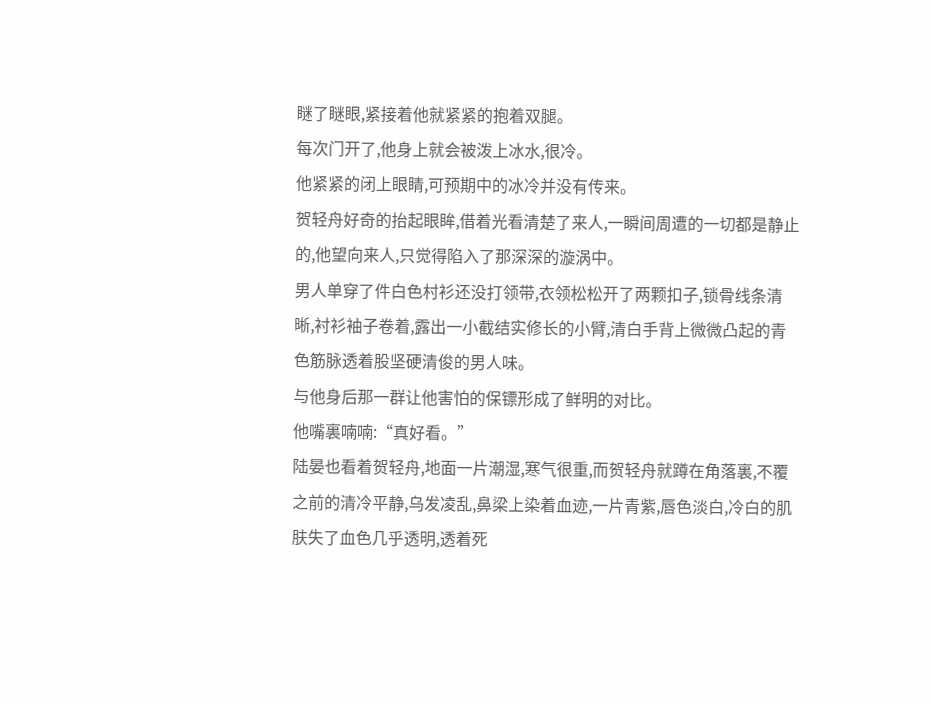瞇了瞇眼,紧接着他就紧紧的抱着双腿。
每次门开了,他身上就会被泼上冰水,很冷。
他紧紧的闭上眼睛,可预期中的冰冷并没有传来。
贺轻舟好奇的抬起眼眸,借着光看清楚了来人,一瞬间周遭的一切都是静止的,他望向来人,只觉得陷入了那深深的漩涡中。
男人单穿了件白色村衫还没打领带,衣领松松开了两颗扣子,锁骨线条清晰,衬衫袖子卷着,露出一小截结实修长的小臂,清白手背上微微凸起的青色筋脉透着股坚硬清俊的男人味。
与他身后那一群让他害怕的保镖形成了鲜明的对比。
他嘴裏喃喃:“真好看。”
陆晏也看着贺轻舟,地面一片潮湿,寒气很重,而贺轻舟就蹲在角落裏,不覆之前的清冷平静,乌发凌乱,鼻梁上染着血迹,一片青紫,唇色淡白,冷白的肌肤失了血色几乎透明,透着死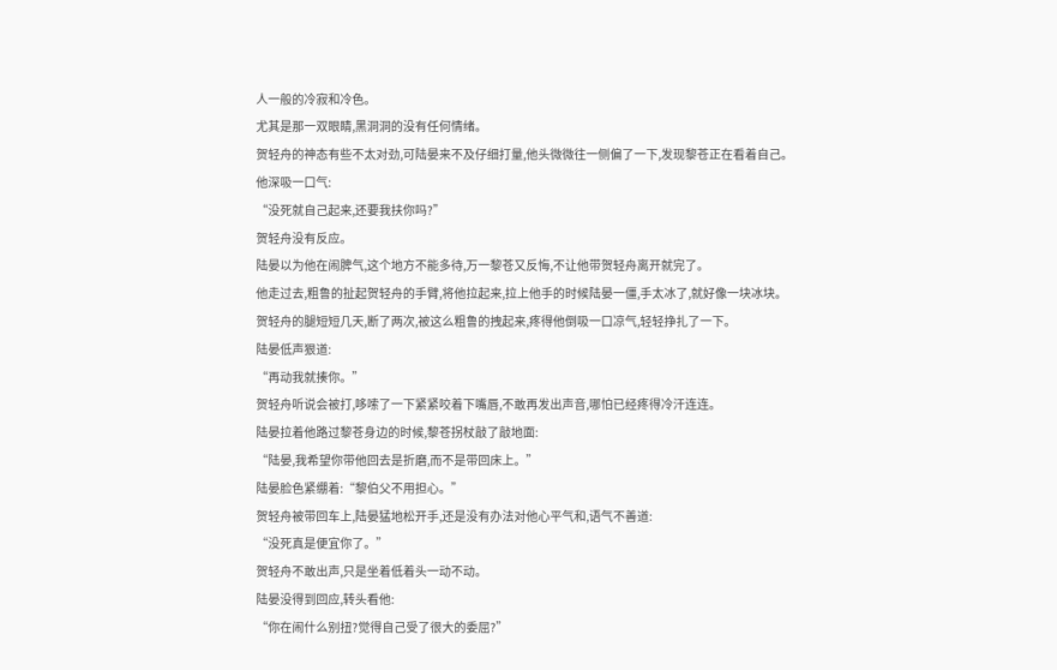人一般的冷寂和冷色。
尤其是那一双眼睛,黑洞洞的没有任何情绪。
贺轻舟的神态有些不太对劲,可陆晏来不及仔细打量,他头微微往一侧偏了一下,发现黎苍正在看着自己。
他深吸一口气:
“没死就自己起来,还要我扶你吗?”
贺轻舟没有反应。
陆晏以为他在闹脾气,这个地方不能多待,万一黎苍又反悔,不让他带贺轻舟离开就完了。
他走过去,粗鲁的扯起贺轻舟的手臂,将他拉起来,拉上他手的时候陆晏一僵,手太冰了,就好像一块冰块。
贺轻舟的腿短短几天,断了两次,被这么粗鲁的拽起来,疼得他倒吸一口凉气,轻轻挣扎了一下。
陆晏低声狠道:
“再动我就揍你。”
贺轻舟听说会被打,哆嗦了一下紧紧咬着下嘴唇,不敢再发出声音,哪怕已经疼得冷汗连连。
陆晏拉着他路过黎苍身边的时候,黎苍拐杖敲了敲地面:
“陆晏,我希望你带他回去是折磨,而不是带回床上。”
陆晏脸色紧绷着:“黎伯父不用担心。”
贺轻舟被带回车上,陆晏猛地松开手,还是没有办法对他心平气和,语气不善道:
“没死真是便宜你了。”
贺轻舟不敢出声,只是坐着低着头一动不动。
陆晏没得到回应,转头看他:
“你在闹什么别扭?觉得自己受了很大的委屈?”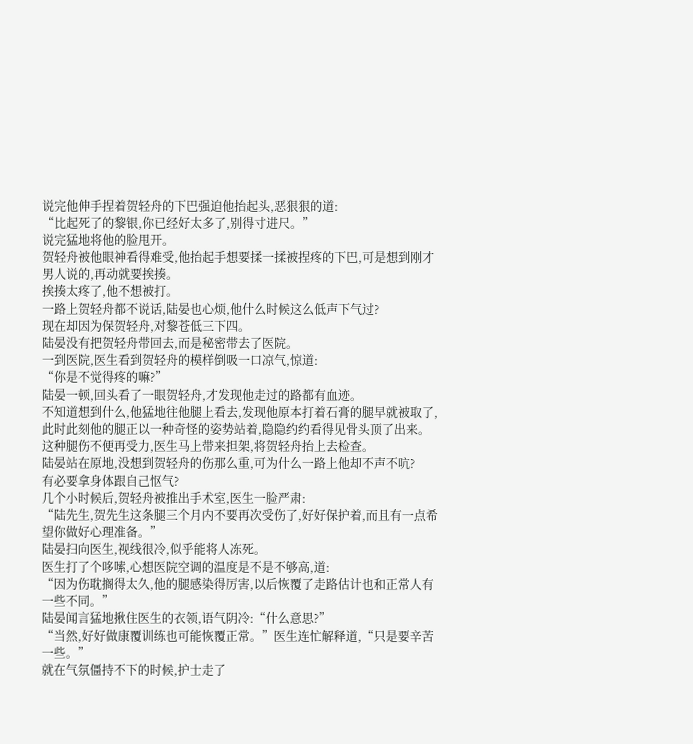说完他伸手捏着贺轻舟的下巴强迫他抬起头,恶狠狠的道:
“比起死了的黎银,你已经好太多了,别得寸进尺。”
说完猛地将他的脸甩开。
贺轻舟被他眼神看得难受,他抬起手想要揉一揉被捏疼的下巴,可是想到刚才男人说的,再动就要挨揍。
挨揍太疼了,他不想被打。
一路上贺轻舟都不说话,陆晏也心烦,他什么时候这么低声下气过?
现在却因为保贺轻舟,对黎苍低三下四。
陆晏没有把贺轻舟带回去,而是秘密带去了医院。
一到医院,医生看到贺轻舟的模样倒吸一口凉气,惊道:
“你是不觉得疼的嘛?”
陆晏一顿,回头看了一眼贺轻舟,才发现他走过的路都有血迹。
不知道想到什么,他猛地往他腿上看去,发现他原本打着石膏的腿早就被取了,此时此刻他的腿正以一种奇怪的姿势站着,隐隐约约看得见骨头顶了出来。
这种腿伤不便再受力,医生马上带来担架,将贺轻舟抬上去检查。
陆晏站在原地,没想到贺轻舟的伤那么重,可为什么一路上他却不声不吭?
有必要拿身体跟自己怄气?
几个小时候后,贺轻舟被推出手术室,医生一脸严肃:
“陆先生,贺先生这条腿三个月内不要再次受伤了,好好保护着,而且有一点希望你做好心理准备。”
陆晏扫向医生,视线很冷,似乎能将人冻死。
医生打了个哆嗦,心想医院空调的温度是不是不够高,道:
“因为伤耽搁得太久,他的腿感染得厉害,以后恢覆了走路估计也和正常人有一些不同。”
陆晏闻言猛地揪住医生的衣领,语气阴冷:“什么意思?”
“当然,好好做康覆训练也可能恢覆正常。”医生连忙解释道,“只是要辛苦一些。”
就在气氛僵持不下的时候,护士走了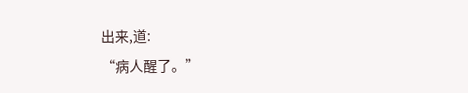出来,道:
“病人醒了。”